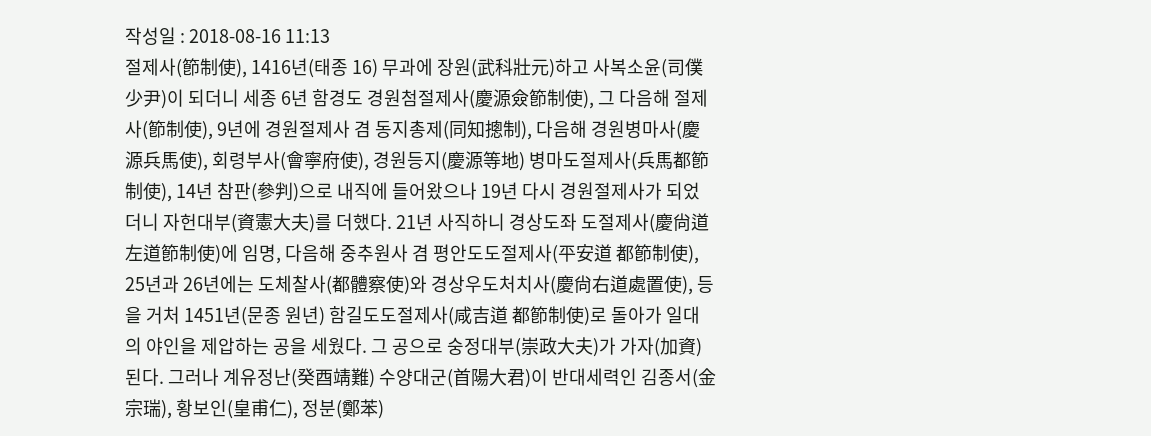작성일 : 2018-08-16 11:13
절제사(節制使), 1416년(태종 16) 무과에 장원(武科壯元)하고 사복소윤(司僕少尹)이 되더니 세종 6년 함경도 경원첨절제사(慶源僉節制使), 그 다음해 절제사(節制使), 9년에 경원절제사 겸 동지총제(同知摠制), 다음해 경원병마사(慶源兵馬使), 회령부사(會寧府使), 경원등지(慶源等地) 병마도절제사(兵馬都節制使), 14년 참판(參判)으로 내직에 들어왔으나 19년 다시 경원절제사가 되었더니 자헌대부(資憲大夫)를 더했다. 21년 사직하니 경상도좌 도절제사(慶尙道左道節制使)에 임명, 다음해 중추원사 겸 평안도도절제사(平安道 都節制使), 25년과 26년에는 도체찰사(都體察使)와 경상우도처치사(慶尙右道處置使), 등을 거처 1451년(문종 원년) 함길도도절제사(咸吉道 都節制使)로 돌아가 일대의 야인을 제압하는 공을 세웠다. 그 공으로 숭정대부(崇政大夫)가 가자(加資)된다. 그러나 계유정난(癸酉靖難) 수양대군(首陽大君)이 반대세력인 김종서(金宗瑞), 황보인(皇甫仁), 정분(鄭苯)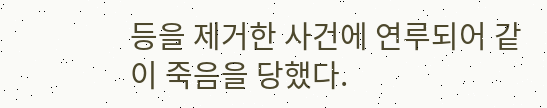등을 제거한 사건에 연루되어 같이 죽음을 당했다.